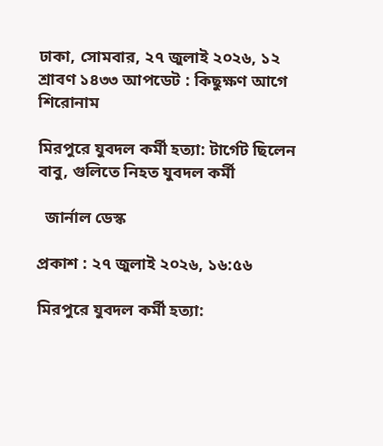ঢাকা, সোমবার, ২৭ জুলাই ২০২৬, ১২ শ্রাবণ ১৪৩৩ আপডেট : কিছুক্ষণ আগে
শিরোনাম

মিরপুরে যুবদল কর্মী হত্যা: টার্গেট ছিলেন বাবু, গুলিতে নিহত যুবদল কর্মী

  জার্নাল ডেস্ক

প্রকাশ : ২৭ জুলাই ২০২৬, ১৬:৫৬

মিরপুরে যুবদল কর্মী হত্যা: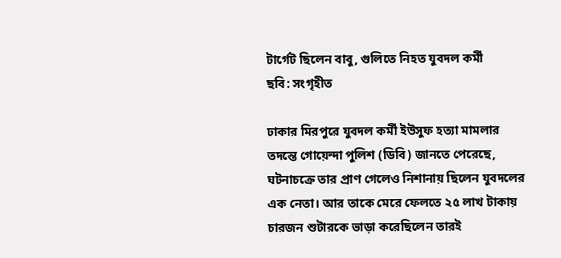টার্গেট ছিলেন বাবু, গুলিতে নিহত যুবদল কর্মী
ছবি: সংগৃহীত

ঢাকার মিরপুরে যুবদল কর্মী ইউসুফ হত্যা মামলার তদন্তে গোয়েন্দা পুলিশ (ডিবি) জানতে পেরেছে, ঘটনাচক্রে তার প্রাণ গেলেও নিশানায় ছিলেন যুবদলের এক নেতা। আর তাকে মেরে ফেলতে ২৫ লাখ টাকায় চারজন শুটারকে ভাড়া করেছিলেন তারই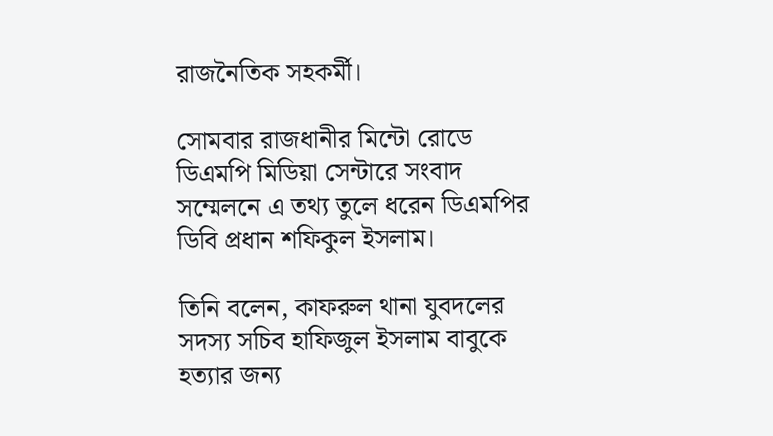রাজনৈতিক সহকর্মী।

সোমবার রাজধানীর মিন্টো রোডে ডিএমপি মিডিয়া সেন্টারে সংবাদ সম্মেলনে এ তথ্য তুলে ধরেন ডিএমপির ডিবি প্রধান শফিকুল ইসলাম।

তিনি বলেন, কাফরুল থানা যুবদলের সদস্য সচিব হাফিজুল ইসলাম বাবুকে হত্যার জন্য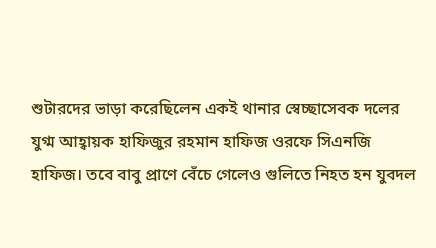শুটারদের ভাড়া করেছিলেন একই থানার স্বেচ্ছাসেবক দলের যুগ্ম আহ্বায়ক হাফিজুর রহমান হাফিজ ওরফে সিএনজি হাফিজ। তবে বাবু প্রাণে বেঁচে গেলেও গুলিতে নিহত হন যুবদল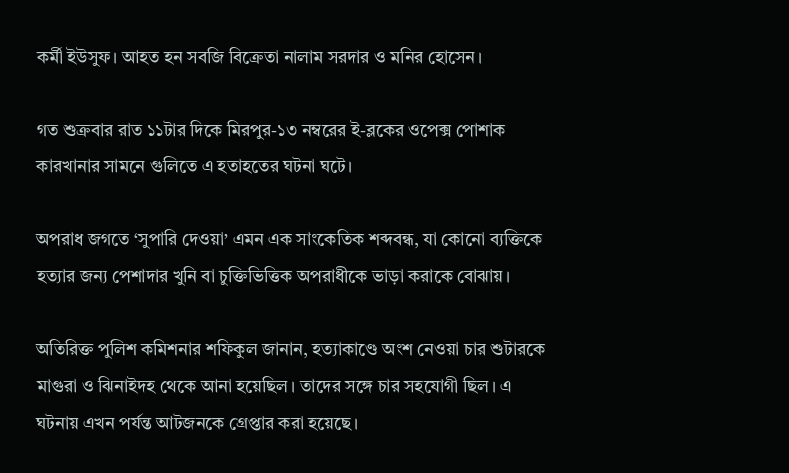কর্মী ইউসুফ। আহত হন সবজি বিক্রেতা নালাম সরদার ও মনির হোসেন।

গত শুক্রবার রাত ১১টার দিকে মিরপুর-১৩ নম্বরের ই-ব্লকের ওপেক্স পোশাক কারখানার সামনে গুলিতে এ হতাহতের ঘটনা ঘটে।

অপরাধ জগতে ‘সুপারি দেওয়া’ এমন এক সাংকেতিক শব্দবন্ধ, যা কোনো ব্যক্তিকে হত্যার জন্য পেশাদার খুনি বা চুক্তিভিত্তিক অপরাধীকে ভাড়া করাকে বোঝায়।

অতিরিক্ত পুলিশ কমিশনার শফিকুল জানান, হত্যাকাণ্ডে অংশ নেওয়া চার শুটারকে মাগুরা ও ঝিনাইদহ থেকে আনা হয়েছিল। তাদের সঙ্গে চার সহযোগী ছিল। এ ঘটনায় এখন পর্যন্ত আটজনকে গ্রেপ্তার করা হয়েছে।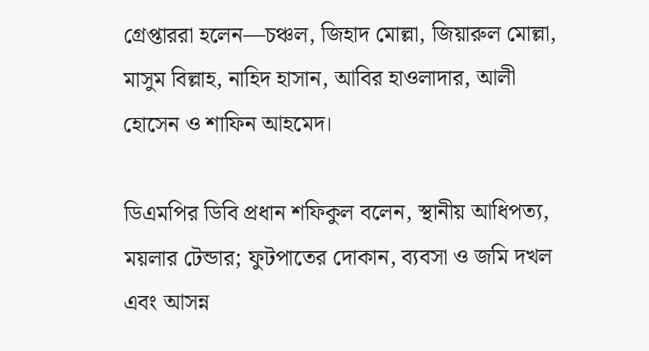গ্রেপ্তাররা হলেন—চঞ্চল, জিহাদ মোল্লা, জিয়ারুল মোল্লা, মাসুম বিল্লাহ, নাহিদ হাসান, আবির হাওলাদার, আলী হোসেন ও শাফিন আহমেদ।

ডিএমপির ডিবি প্রধান শফিকুল বলেন, স্থানীয় আধিপত্য, ময়লার টেন্ডার; ফুটপাতের দোকান, ব্যবসা ও জমি দখল এবং আসন্ন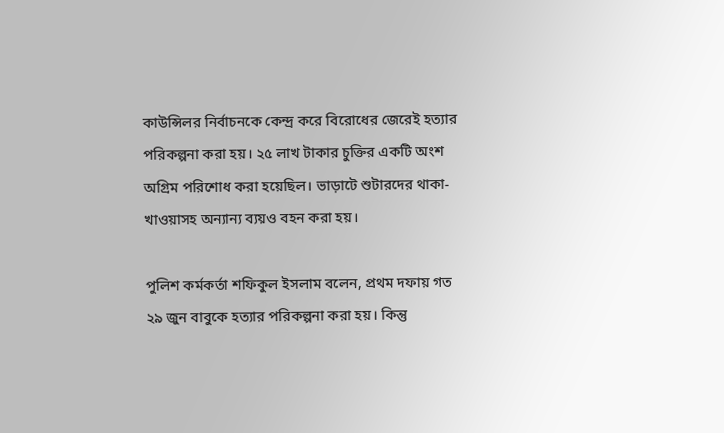কাউন্সিলর নির্বাচনকে কেন্দ্র করে বিরোধের জেরেই হত্যার পরিকল্পনা করা হয়। ২৫ লাখ টাকার চুক্তির একটি অংশ অগ্রিম পরিশোধ করা হয়েছিল। ভাড়াটে শুটারদের থাকা-খাওয়াসহ অন্যান্য ব্যয়ও বহন করা হয়।

পুলিশ কর্মকর্তা শফিকুল ইসলাম বলেন, প্রথম দফায় গত ২৯ জুন বাবুকে হত্যার পরিকল্পনা করা হয়। কিন্তু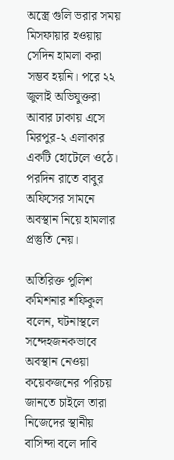অস্ত্রে গুলি ভরার সময় মিসফায়ার হওয়ায় সেদিন হামলা করা সম্ভব হয়নি। পরে ২২ জুলাই অভিযুক্তরা আবার ঢাকায় এসে মিরপুর-২ এলাকার একটি হোটেলে ওঠে। পরদিন রাতে বাবুর অফিসের সামনে অবস্থান নিয়ে হামলার প্রস্তুতি নেয়।

অতিরিক্ত পুলিশ কমিশনার শফিকুল বলেন, ঘটনাস্থলে সন্দেহজনকভাবে অবস্থান নেওয়া কয়েকজনের পরিচয় জানতে চাইলে তারা নিজেদের স্থানীয় বাসিন্দা বলে দাবি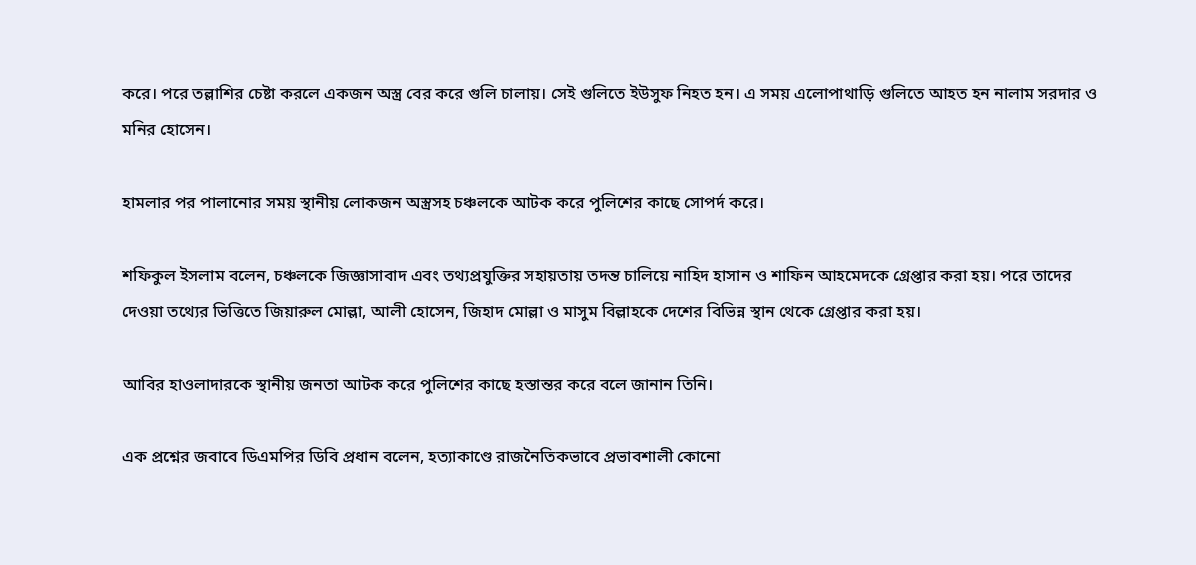করে। পরে তল্লাশির চেষ্টা করলে একজন অস্ত্র বের করে গুলি চালায়। সেই গুলিতে ইউসুফ নিহত হন। এ সময় এলোপাথাড়ি গুলিতে আহত হন নালাম সরদার ও মনির হোসেন।

হামলার পর পালানোর সময় স্থানীয় লোকজন অস্ত্রসহ চঞ্চলকে আটক করে পুলিশের কাছে সোপর্দ করে।

শফিকুল ইসলাম বলেন, চঞ্চলকে জিজ্ঞাসাবাদ এবং তথ্যপ্রযুক্তির সহায়তায় তদন্ত চালিয়ে নাহিদ হাসান ও শাফিন আহমেদকে গ্রেপ্তার করা হয়। পরে তাদের দেওয়া তথ্যের ভিত্তিতে জিয়ারুল মোল্লা, আলী হোসেন, জিহাদ মোল্লা ও মাসুম বিল্লাহকে দেশের বিভিন্ন স্থান থেকে গ্রেপ্তার করা হয়।

আবির হাওলাদারকে স্থানীয় জনতা আটক করে পুলিশের কাছে হস্তান্তর করে বলে জানান তিনি।

এক প্রশ্নের জবাবে ডিএমপির ডিবি প্রধান বলেন, হত্যাকাণ্ডে রাজনৈতিকভাবে প্রভাবশালী কোনো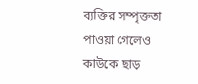ব্যক্তির সম্পৃক্ততা পাওয়া গেলেও কাউকে ছাড়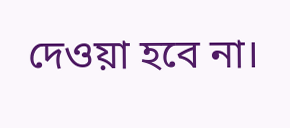দেওয়া হবে না।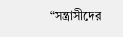“সন্ত্রাসীদের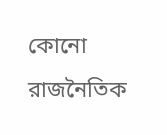কোনো রাজনৈতিক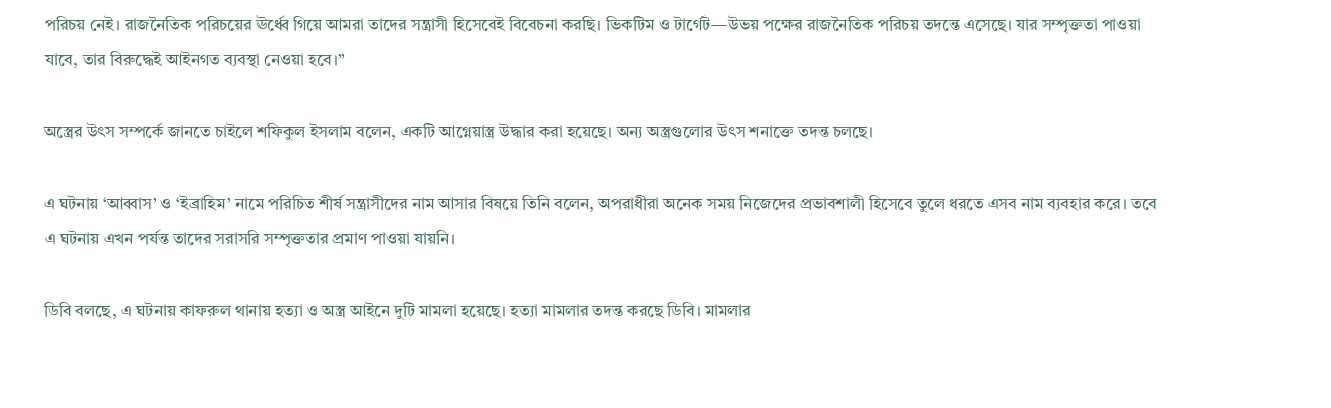পরিচয় নেই। রাজনৈতিক পরিচয়ের ঊর্ধ্বে গিয়ে আমরা তাদের সন্ত্রাসী হিসেবেই বিবেচনা করছি। ভিকটিম ও টার্গেট—উভয় পক্ষের রাজনৈতিক পরিচয় তদন্তে এসেছে। যার সম্পৃক্ততা পাওয়া যাবে, তার বিরুদ্ধেই আইনগত ব্যবস্থা নেওয়া হবে।”

অস্ত্রের উৎস সম্পর্কে জানতে চাইলে শফিকুল ইসলাম বলেন, একটি আগ্নেয়াস্ত্র উদ্ধার করা হয়েছে। অন্য অস্ত্রগুলোর উৎস শনাক্তে তদন্ত চলছে।

এ ঘটনায় ‘আব্বাস’ ও ‘ইব্রাহিম’ নামে পরিচিত শীর্ষ সন্ত্রাসীদের নাম আসার বিষয়ে তিনি বলেন, অপরাধীরা অনেক সময় নিজেদের প্রভাবশালী হিসেবে তুলে ধরতে এসব নাম ব্যবহার করে। তবে এ ঘটনায় এখন পর্যন্ত তাদের সরাসরি সম্পৃক্ততার প্রমাণ পাওয়া যায়নি।

ডিবি বলছে, এ ঘটনায় কাফরুল থানায় হত্যা ও অস্ত্র আইনে দুটি মামলা হয়েছে। হত্যা মামলার তদন্ত করছে ডিবি। মামলার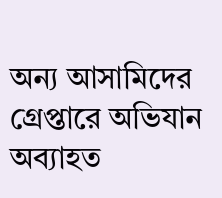অন্য আসামিদের গ্রেপ্তারে অভিযান অব্যাহত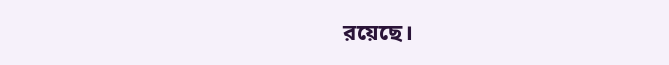রয়েছে।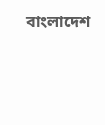বাংলাদেশ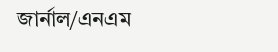জার্নাল/এনএম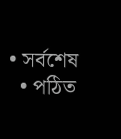• সর্বশেষ
  • পঠিত